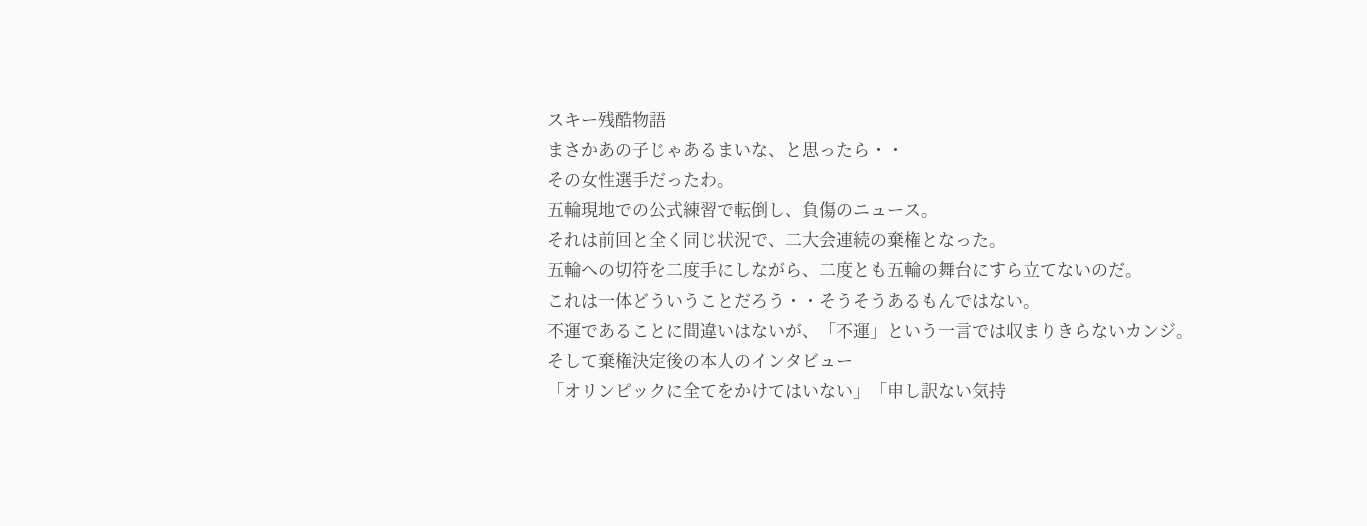スキー残酷物語
まさかあの子じゃあるまいな、と思ったら・・
その女性選手だったわ。
五輪現地での公式練習で転倒し、負傷のニュース。
それは前回と全く同じ状況で、二大会連続の棄権となった。
五輪への切符を二度手にしながら、二度とも五輪の舞台にすら立てないのだ。
これは一体どういうことだろう・・そうそうあるもんではない。
不運であることに間違いはないが、「不運」という一言では収まりきらないカンジ。
そして棄権決定後の本人のインタビュー
「オリンピックに全てをかけてはいない」「申し訳ない気持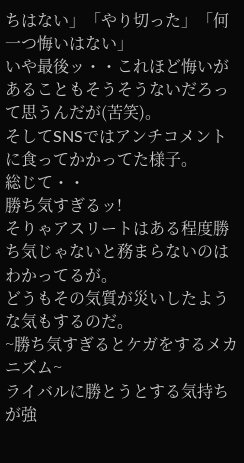ちはない」「やり切った」「何一つ悔いはない」
いや最後ッ・・これほど悔いがあることもそうそうないだろって思うんだが(苦笑)。
そしてSNSではアンチコメントに食ってかかってた様子。
総じて・・
勝ち気すぎるッ!
そりゃアスリートはある程度勝ち気じゃないと務まらないのはわかってるが。
どうもその気質が災いしたような気もするのだ。
~勝ち気すぎるとケガをするメカニズム~
ライバルに勝とうとする気持ちが強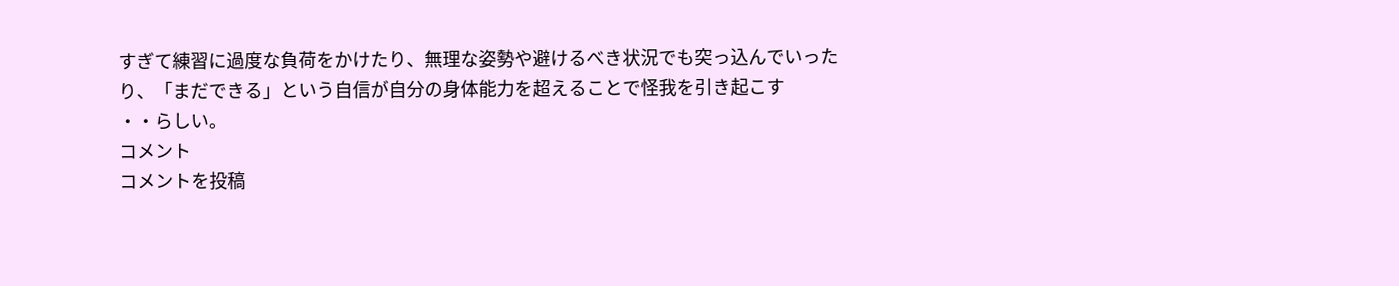すぎて練習に過度な負荷をかけたり、無理な姿勢や避けるべき状況でも突っ込んでいったり、「まだできる」という自信が自分の身体能力を超えることで怪我を引き起こす
・・らしい。
コメント
コメントを投稿